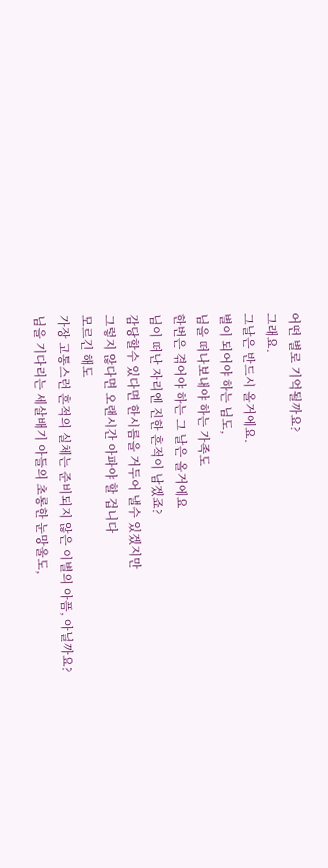어떤 별로 기억될까요?
그래요.
그날은 반드시 올거에요.
별이 되어야 하는 님도,
님을 떠나보내야 하는 가족도
한번은 겪어야 하는 그 날은 올거에요
님이 떠난 자리엔 진한 흔적이 남겠죠?
감당할수 있다면 한시름을 거두어 낼수 있겠지만
그렇지 않다면 오랜시간 아파야 할 겁니다
모르긴 해도
가장 고통스런 흔적의 실체는 준비되지 않은 이별의 아픔, 아닐까요?
님을 기다리는 세살배기 아들의 초롱한 눈망울도,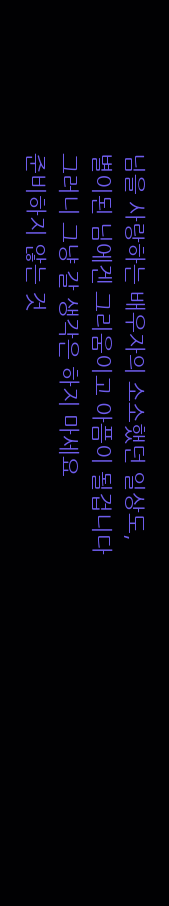님을 사랑하는 배우자의 소소했던 일상도,
별이된 님에겐 그리움이고 아픔이 될겁니다
그러니 그냥 갈 생각은 하지 마세요
준비하지 않는 것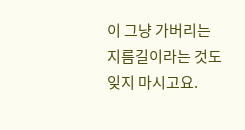이 그냥 가버리는 지름길이라는 것도 잊지 마시고요.